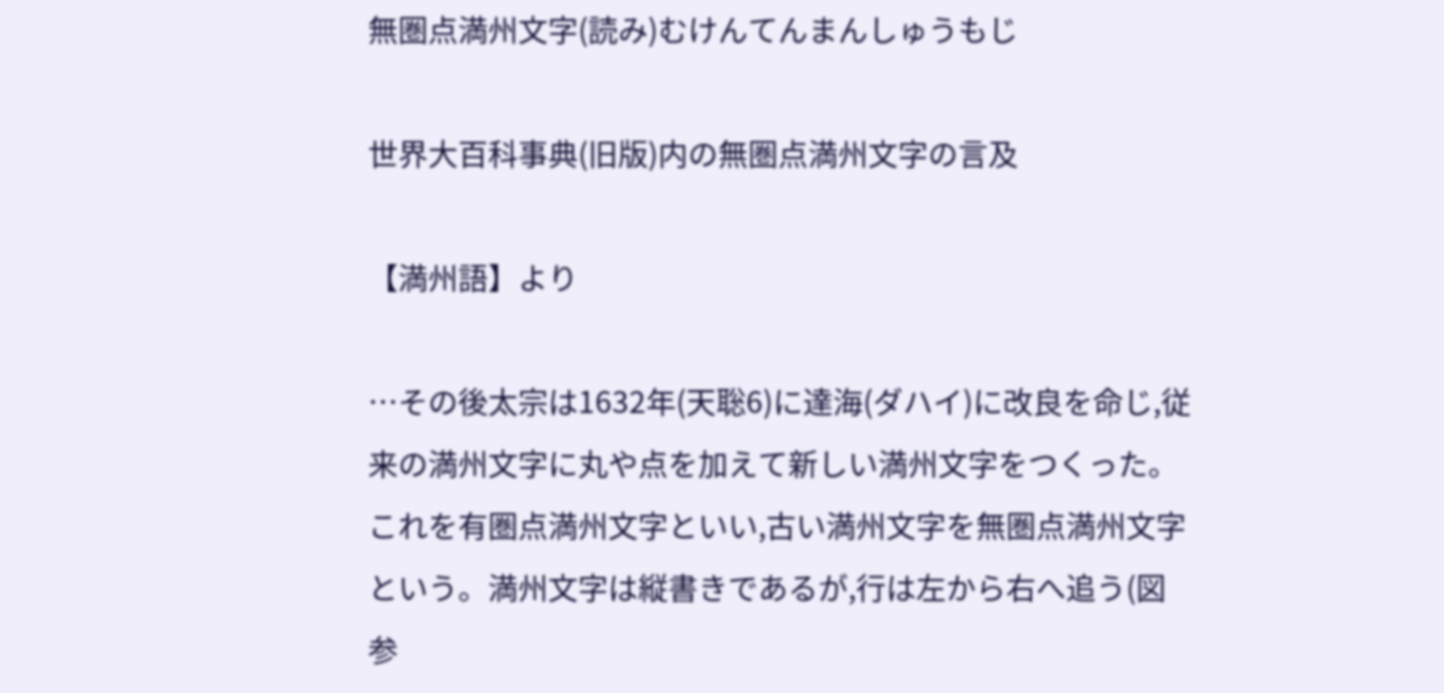無圏点満州文字(読み)むけんてんまんしゅうもじ

世界大百科事典(旧版)内の無圏点満州文字の言及

【満州語】より

…その後太宗は1632年(天聡6)に達海(ダハイ)に改良を命じ,従来の満州文字に丸や点を加えて新しい満州文字をつくった。これを有圏点満州文字といい,古い満州文字を無圏点満州文字という。満州文字は縦書きであるが,行は左から右へ追う(図参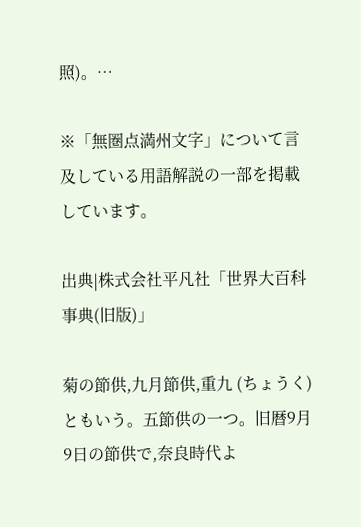照)。…

※「無圏点満州文字」について言及している用語解説の一部を掲載しています。

出典|株式会社平凡社「世界大百科事典(旧版)」

菊の節供,九月節供,重九 (ちょうく) ともいう。五節供の一つ。旧暦9月9日の節供で,奈良時代よ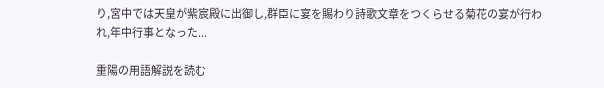り,宮中では天皇が紫宸殿に出御し,群臣に宴を賜わり詩歌文章をつくらせる菊花の宴が行われ,年中行事となった...

重陽の用語解説を読む